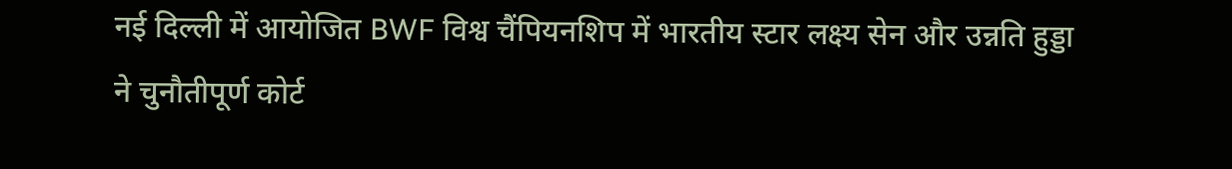नई दिल्ली में आयोजित BWF विश्व चैंपियनशिप में भारतीय स्टार लक्ष्य सेन और उन्नति हुड्डा ने चुनौतीपूर्ण कोर्ट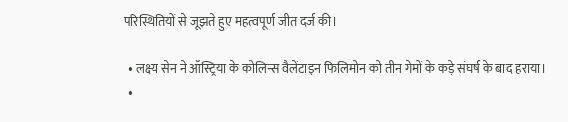परिस्थितियों से जूझते हुए महत्वपूर्ण जीत दर्ज की।

  • लक्ष्य सेन ने ऑस्ट्रिया के कोलिन्स वैलेंटाइन फिलिमोन को तीन गेमों के कड़े संघर्ष के बाद हराया।
  •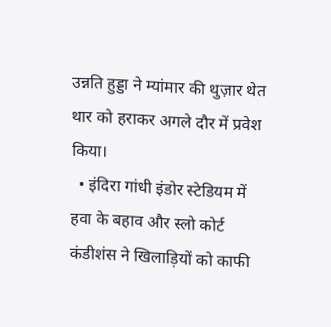उन्नति हुड्डा ने म्यांमार की थुज़ार थेत थार को हराकर अगले दौर में प्रवेश किया।
  • इंदिरा गांधी इंडोर स्टेडियम में हवा के बहाव और स्लो कोर्ट कंडीशंस ने खिलाड़ियों को काफी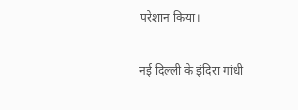परेशान किया।

नई दिल्ली के इंदिरा गांधी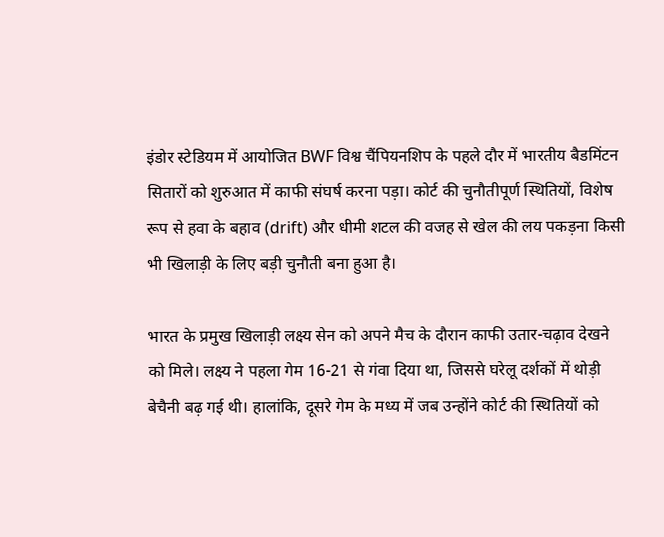इंडोर स्टेडियम में आयोजित BWF विश्व चैंपियनशिप के पहले दौर में भारतीय बैडमिंटन सितारों को शुरुआत में काफी संघर्ष करना पड़ा। कोर्ट की चुनौतीपूर्ण स्थितियों, विशेष रूप से हवा के बहाव (drift) और धीमी शटल की वजह से खेल की लय पकड़ना किसी भी खिलाड़ी के लिए बड़ी चुनौती बना हुआ है।

भारत के प्रमुख खिलाड़ी लक्ष्य सेन को अपने मैच के दौरान काफी उतार-चढ़ाव देखने को मिले। लक्ष्य ने पहला गेम 16-21 से गंवा दिया था, जिससे घरेलू दर्शकों में थोड़ी बेचैनी बढ़ गई थी। हालांकि, दूसरे गेम के मध्य में जब उन्होंने कोर्ट की स्थितियों को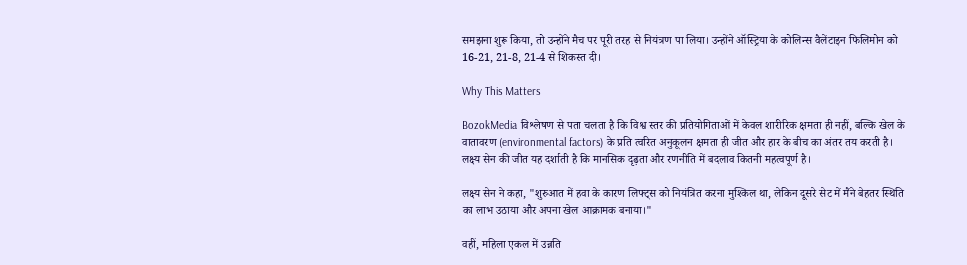समझना शुरू किया, तो उन्होंने मैच पर पूरी तरह से नियंत्रण पा लिया। उन्होंने ऑस्ट्रिया के कोलिन्स वैलेंटाइन फिलिमोन को 16-21, 21-8, 21-4 से शिकस्त दी।

Why This Matters

BozokMedia विश्लेषण से पता चलता है कि विश्व स्तर की प्रतियोगिताओं में केवल शारीरिक क्षमता ही नहीं, बल्कि खेल के वातावरण (environmental factors) के प्रति त्वरित अनुकूलन क्षमता ही जीत और हार के बीच का अंतर तय करती है। लक्ष्य सेन की जीत यह दर्शाती है कि मानसिक दृढ़ता और रणनीति में बदलाव कितनी महत्वपूर्ण है।

लक्ष्य सेन ने कहा, "शुरुआत में हवा के कारण लिफ्ट्स को नियंत्रित करना मुश्किल था, लेकिन दूसरे सेट में मैंने बेहतर स्थिति का लाभ उठाया और अपना खेल आक्रामक बनाया।"

वहीं, महिला एकल में उन्नति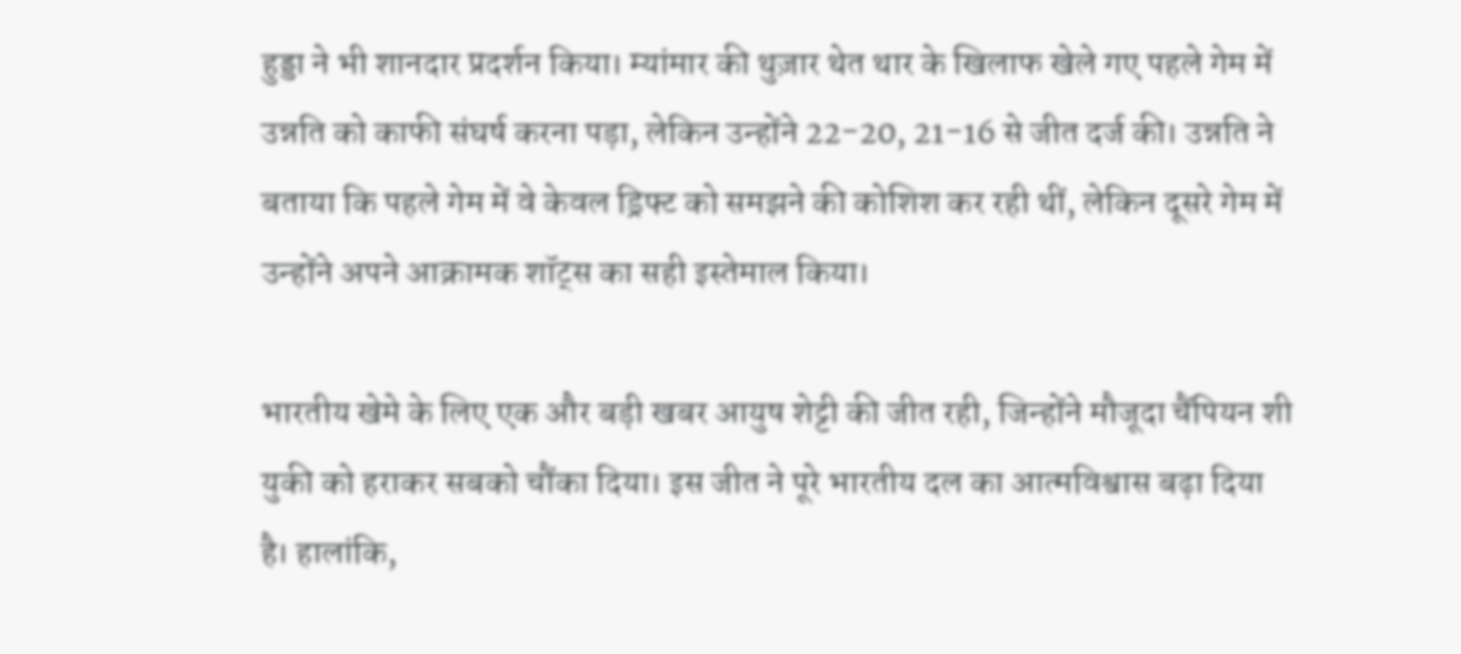हुड्डा ने भी शानदार प्रदर्शन किया। म्यांमार की थुज़ार थेत थार के खिलाफ खेले गए पहले गेम में उन्नति को काफी संघर्ष करना पड़ा, लेकिन उन्होंने 22-20, 21-16 से जीत दर्ज की। उन्नति ने बताया कि पहले गेम में वे केवल ड्रिफ्ट को समझने की कोशिश कर रही थीं, लेकिन दूसरे गेम में उन्होंने अपने आक्रामक शॉट्स का सही इस्तेमाल किया।

भारतीय खेमे के लिए एक और बड़ी खबर आयुष शेट्टी की जीत रही, जिन्होंने मौजूदा चैंपियन शी युकी को हराकर सबको चौंका दिया। इस जीत ने पूरे भारतीय दल का आत्मविश्वास बढ़ा दिया है। हालांकि,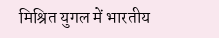मिश्रित युगल में भारतीय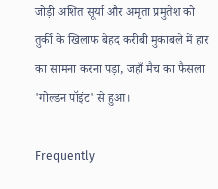जोड़ी अशित सूर्या और अमृता प्रमुतेश को तुर्की के खिलाफ बेहद करीबी मुकाबले में हार का सामना करना पड़ा, जहाँ मैच का फैसला 'गोल्डन पॉइंट' से हुआ।

Frequently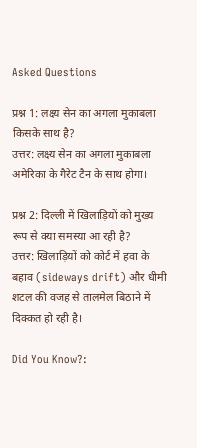Asked Questions

प्रश्न 1: लक्ष्य सेन का अगला मुकाबला किसके साथ है?
उत्तर: लक्ष्य सेन का अगला मुकाबला अमेरिका के गैरेट टैन के साथ होगा।

प्रश्न 2: दिल्ली में खिलाड़ियों को मुख्य रूप से क्या समस्या आ रही है?
उत्तर: खिलाड़ियों को कोर्ट में हवा के बहाव (sideways drift) और धीमी शटल की वजह से तालमेल बिठाने में दिक्कत हो रही है।

Did You Know?: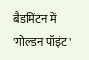बैडमिंटन में 'गोल्डन पॉइंट'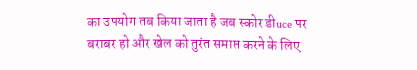का उपयोग तब किया जाता है जब स्कोर डीuce पर बराबर हो और खेल को तुरंत समाप्त करने के लिए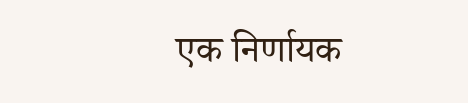एक निर्णायक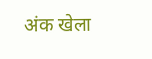अंक खेला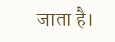जाता है।